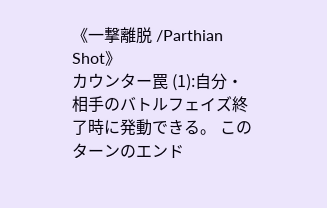《一撃離脱 /Parthian Shot》
カウンター罠 (1):自分・相手のバトルフェイズ終了時に発動できる。 このターンのエンド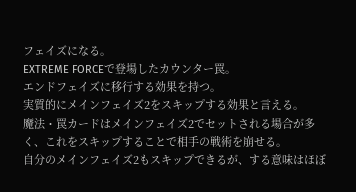フェイズになる。
EXTREME FORCEで登場したカウンター罠。
エンドフェイズに移行する効果を持つ。
実質的にメインフェイズ2をスキップする効果と言える。
魔法・罠カードはメインフェイズ2でセットされる場合が多く、これをスキップすることで相手の戦術を崩せる。
自分のメインフェイズ2もスキップできるが、する意味はほぼ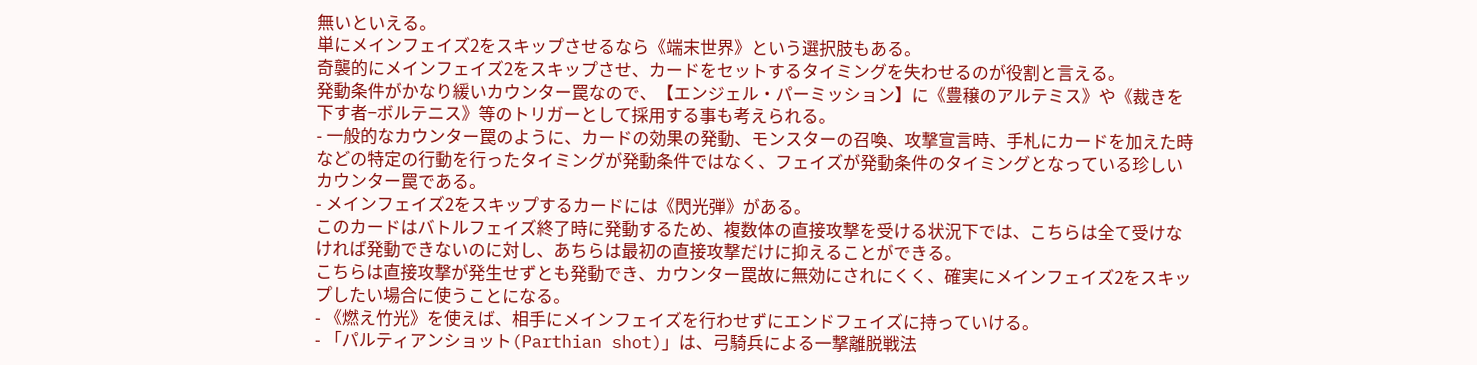無いといえる。
単にメインフェイズ2をスキップさせるなら《端末世界》という選択肢もある。
奇襲的にメインフェイズ2をスキップさせ、カードをセットするタイミングを失わせるのが役割と言える。
発動条件がかなり緩いカウンター罠なので、【エンジェル・パーミッション】に《豊穣のアルテミス》や《裁きを下す者−ボルテニス》等のトリガーとして採用する事も考えられる。
- 一般的なカウンター罠のように、カードの効果の発動、モンスターの召喚、攻撃宣言時、手札にカードを加えた時などの特定の行動を行ったタイミングが発動条件ではなく、フェイズが発動条件のタイミングとなっている珍しいカウンター罠である。
- メインフェイズ2をスキップするカードには《閃光弾》がある。
このカードはバトルフェイズ終了時に発動するため、複数体の直接攻撃を受ける状況下では、こちらは全て受けなければ発動できないのに対し、あちらは最初の直接攻撃だけに抑えることができる。
こちらは直接攻撃が発生せずとも発動でき、カウンター罠故に無効にされにくく、確実にメインフェイズ2をスキップしたい場合に使うことになる。
- 《燃え竹光》を使えば、相手にメインフェイズを行わせずにエンドフェイズに持っていける。
- 「パルティアンショット(Parthian shot)」は、弓騎兵による一撃離脱戦法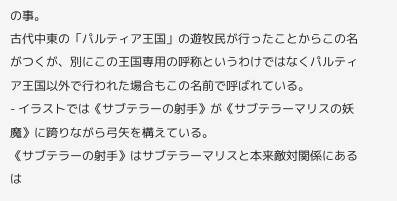の事。
古代中東の「パルティア王国」の遊牧民が行ったことからこの名がつくが、別にこの王国専用の呼称というわけではなくパルティア王国以外で行われた場合もこの名前で呼ばれている。
- イラストでは《サブテラーの射手》が《サブテラーマリスの妖魔》に跨りながら弓矢を構えている。
《サブテラーの射手》はサブテラーマリスと本来敵対関係にあるは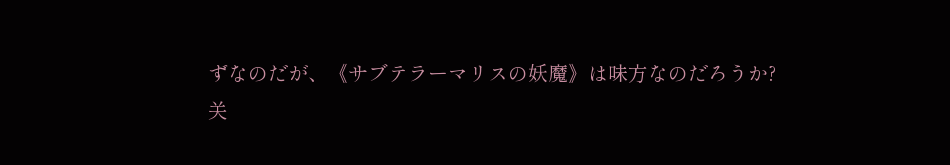ずなのだが、《サブテラーマリスの妖魔》は味方なのだろうか?
关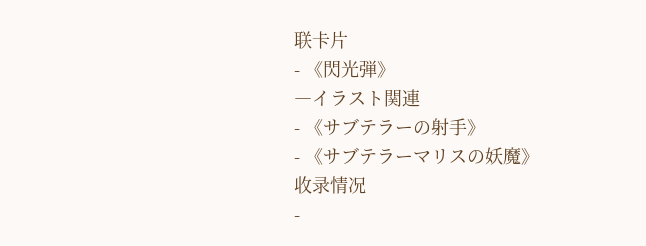联卡片
- 《閃光弾》
―イラスト関連
- 《サブテラーの射手》
- 《サブテラーマリスの妖魔》
收录情况
-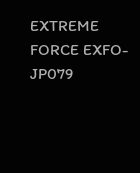EXTREME FORCE EXFO-JP079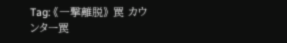Tag: 《一撃離脱》 罠 カウンター罠